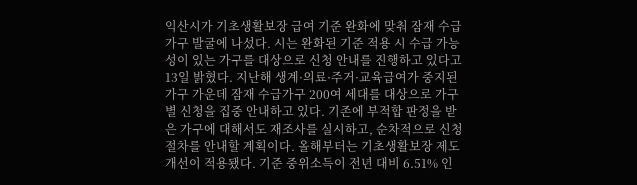익산시가 기초생활보장 급여 기준 완화에 맞춰 잠재 수급가구 발굴에 나섰다. 시는 완화된 기준 적용 시 수급 가능성이 있는 가구를 대상으로 신청 안내를 진행하고 있다고 13일 밝혔다. 지난해 생계·의료·주거·교육급여가 중지된 가구 가운데 잠재 수급가구 200여 세대를 대상으로 가구별 신청을 집중 안내하고 있다. 기존에 부적합 판정을 받은 가구에 대해서도 재조사를 실시하고, 순차적으로 신청 절차를 안내할 계획이다. 올해부터는 기초생활보장 제도 개선이 적용됐다. 기준 중위소득이 전년 대비 6.51% 인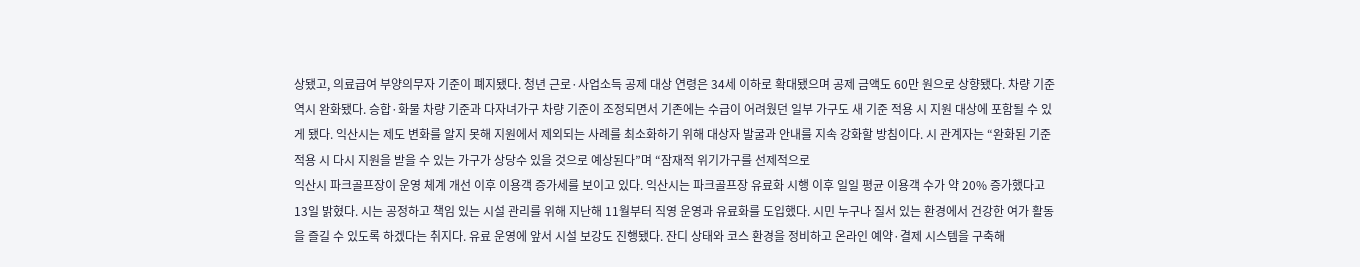상됐고, 의료급여 부양의무자 기준이 폐지됐다. 청년 근로·사업소득 공제 대상 연령은 34세 이하로 확대됐으며 공제 금액도 60만 원으로 상향됐다. 차량 기준 역시 완화됐다. 승합·화물 차량 기준과 다자녀가구 차량 기준이 조정되면서 기존에는 수급이 어려웠던 일부 가구도 새 기준 적용 시 지원 대상에 포함될 수 있게 됐다. 익산시는 제도 변화를 알지 못해 지원에서 제외되는 사례를 최소화하기 위해 대상자 발굴과 안내를 지속 강화할 방침이다. 시 관계자는 “완화된 기준 적용 시 다시 지원을 받을 수 있는 가구가 상당수 있을 것으로 예상된다”며 “잠재적 위기가구를 선제적으로
익산시 파크골프장이 운영 체계 개선 이후 이용객 증가세를 보이고 있다. 익산시는 파크골프장 유료화 시행 이후 일일 평균 이용객 수가 약 20% 증가했다고 13일 밝혔다. 시는 공정하고 책임 있는 시설 관리를 위해 지난해 11월부터 직영 운영과 유료화를 도입했다. 시민 누구나 질서 있는 환경에서 건강한 여가 활동을 즐길 수 있도록 하겠다는 취지다. 유료 운영에 앞서 시설 보강도 진행됐다. 잔디 상태와 코스 환경을 정비하고 온라인 예약·결제 시스템을 구축해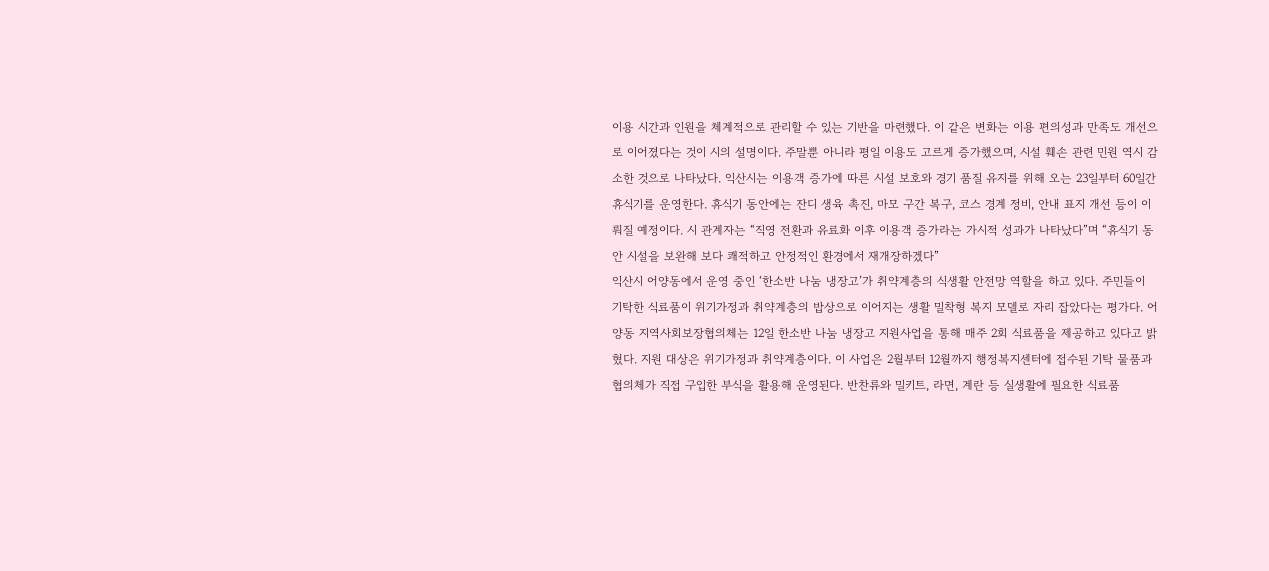이용 시간과 인원을 체계적으로 관리할 수 있는 기반을 마련했다. 이 같은 변화는 이용 편의성과 만족도 개선으로 이어졌다는 것이 시의 설명이다. 주말뿐 아니라 평일 이용도 고르게 증가했으며, 시설 훼손 관련 민원 역시 감소한 것으로 나타났다. 익산시는 이용객 증가에 따른 시설 보호와 경기 품질 유지를 위해 오는 23일부터 60일간 휴식기를 운영한다. 휴식기 동안에는 잔디 생육 촉진, 마모 구간 복구, 코스 경계 정비, 안내 표지 개선 등이 이뤄질 예정이다. 시 관계자는 “직영 전환과 유료화 이후 이용객 증가라는 가시적 성과가 나타났다”며 “휴식기 동안 시설을 보완해 보다 쾌적하고 안정적인 환경에서 재개장하겠다”
익산시 어양동에서 운영 중인 ‘한소반 나눔 냉장고’가 취약계층의 식생활 안전망 역할을 하고 있다. 주민들이 기탁한 식료품이 위기가정과 취약계층의 밥상으로 이어지는 생활 밀착형 복지 모델로 자리 잡았다는 평가다. 어양동 지역사회보장협의체는 12일 한소반 나눔 냉장고 지원사업을 통해 매주 2회 식료품을 제공하고 있다고 밝혔다. 지원 대상은 위기가정과 취약계층이다. 이 사업은 2월부터 12월까지 행정복지센터에 접수된 기탁 물품과 협의체가 직접 구입한 부식을 활용해 운영된다. 반찬류와 밀키트, 라면, 계란 등 실생활에 필요한 식료품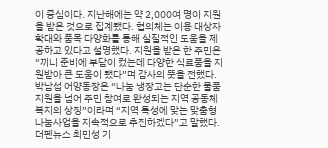이 중심이다. 지난해에는 약 2,000여 명이 지원을 받은 것으로 집계됐다. 협의체는 이용 대상자 확대와 품목 다양화를 통해 실질적인 도움을 제공하고 있다고 설명했다. 지원을 받은 한 주민은 “끼니 준비에 부담이 컸는데 다양한 식료품을 지원받아 큰 도움이 됐다”며 감사의 뜻을 전했다. 박남섭 어양동장은 “나눔 냉장고는 단순한 물품 지원을 넘어 주민 참여로 완성되는 지역 공동체 복지의 상징”이라며 “지역 특성에 맞는 맞춤형 나눔사업을 지속적으로 추진하겠다”고 말했다. 더펜뉴스 최민성 기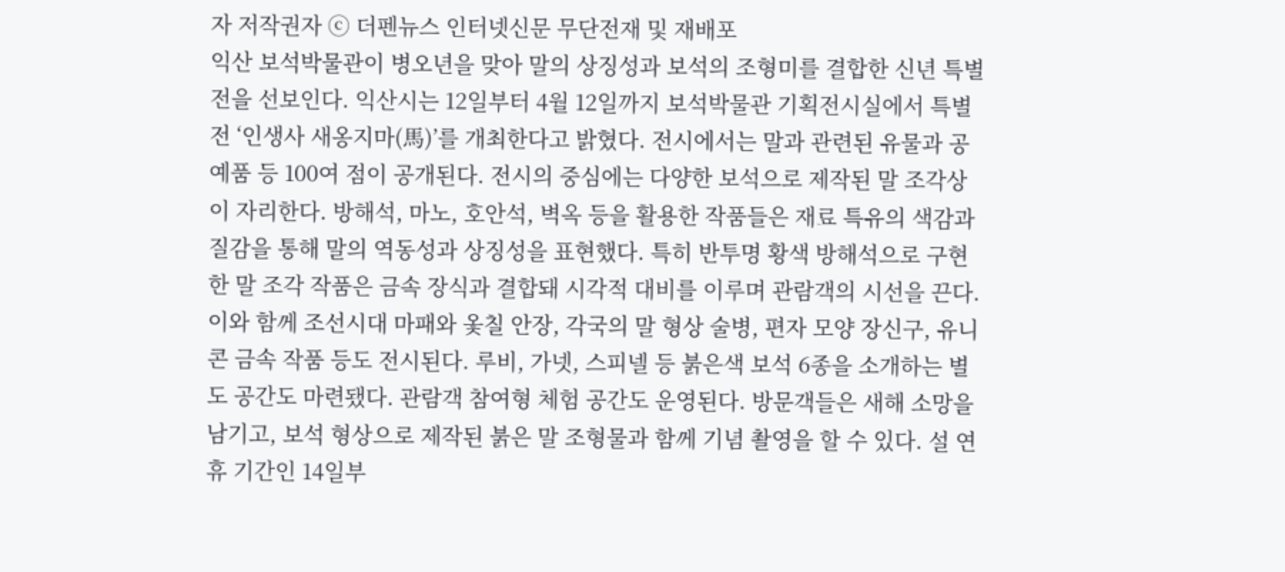자 저작권자 ⓒ 더펜뉴스 인터넷신문 무단전재 및 재배포
익산 보석박물관이 병오년을 맞아 말의 상징성과 보석의 조형미를 결합한 신년 특별전을 선보인다. 익산시는 12일부터 4월 12일까지 보석박물관 기획전시실에서 특별전 ‘인생사 새옹지마(馬)’를 개최한다고 밝혔다. 전시에서는 말과 관련된 유물과 공예품 등 100여 점이 공개된다. 전시의 중심에는 다양한 보석으로 제작된 말 조각상이 자리한다. 방해석, 마노, 호안석, 벽옥 등을 활용한 작품들은 재료 특유의 색감과 질감을 통해 말의 역동성과 상징성을 표현했다. 특히 반투명 황색 방해석으로 구현한 말 조각 작품은 금속 장식과 결합돼 시각적 대비를 이루며 관람객의 시선을 끈다. 이와 함께 조선시대 마패와 옻칠 안장, 각국의 말 형상 술병, 편자 모양 장신구, 유니콘 금속 작품 등도 전시된다. 루비, 가넷, 스피넬 등 붉은색 보석 6종을 소개하는 별도 공간도 마련됐다. 관람객 참여형 체험 공간도 운영된다. 방문객들은 새해 소망을 남기고, 보석 형상으로 제작된 붉은 말 조형물과 함께 기념 촬영을 할 수 있다. 설 연휴 기간인 14일부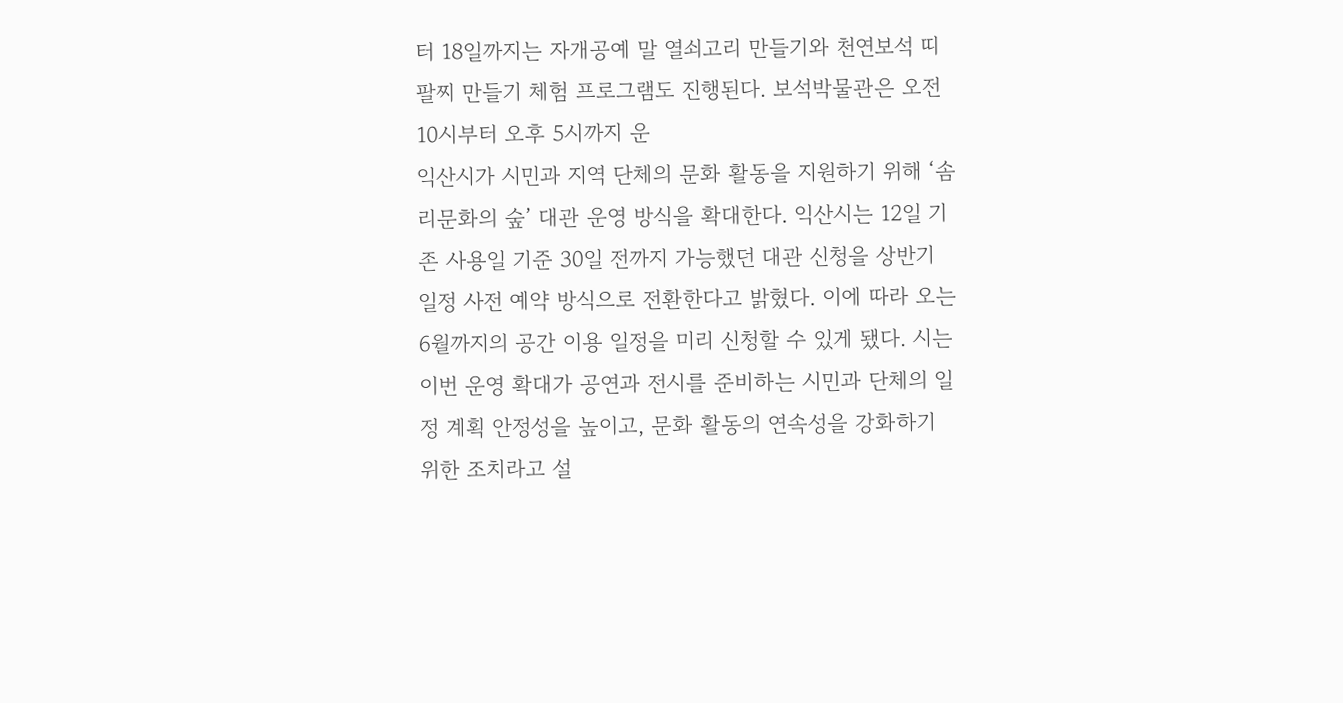터 18일까지는 자개공예 말 열쇠고리 만들기와 천연보석 띠 팔찌 만들기 체험 프로그램도 진행된다. 보석박물관은 오전 10시부터 오후 5시까지 운
익산시가 시민과 지역 단체의 문화 활동을 지원하기 위해 ‘솜리문화의 숲’ 대관 운영 방식을 확대한다. 익산시는 12일 기존 사용일 기준 30일 전까지 가능했던 대관 신청을 상반기 일정 사전 예약 방식으로 전환한다고 밝혔다. 이에 따라 오는 6월까지의 공간 이용 일정을 미리 신청할 수 있게 됐다. 시는 이번 운영 확대가 공연과 전시를 준비하는 시민과 단체의 일정 계획 안정성을 높이고, 문화 활동의 연속성을 강화하기 위한 조치라고 설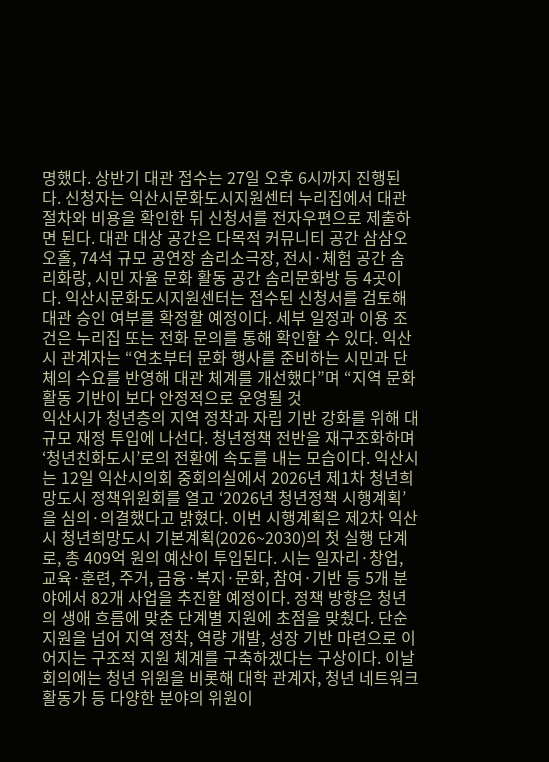명했다. 상반기 대관 접수는 27일 오후 6시까지 진행된다. 신청자는 익산시문화도시지원센터 누리집에서 대관 절차와 비용을 확인한 뒤 신청서를 전자우편으로 제출하면 된다. 대관 대상 공간은 다목적 커뮤니티 공간 삼삼오오홀, 74석 규모 공연장 솜리소극장, 전시·체험 공간 솜리화랑, 시민 자율 문화 활동 공간 솜리문화방 등 4곳이다. 익산시문화도시지원센터는 접수된 신청서를 검토해 대관 승인 여부를 확정할 예정이다. 세부 일정과 이용 조건은 누리집 또는 전화 문의를 통해 확인할 수 있다. 익산시 관계자는 “연초부터 문화 행사를 준비하는 시민과 단체의 수요를 반영해 대관 체계를 개선했다”며 “지역 문화 활동 기반이 보다 안정적으로 운영될 것
익산시가 청년층의 지역 정착과 자립 기반 강화를 위해 대규모 재정 투입에 나선다. 청년정책 전반을 재구조화하며 ‘청년친화도시’로의 전환에 속도를 내는 모습이다. 익산시는 12일 익산시의회 중회의실에서 2026년 제1차 청년희망도시 정책위원회를 열고 ‘2026년 청년정책 시행계획’을 심의·의결했다고 밝혔다. 이번 시행계획은 제2차 익산시 청년희망도시 기본계획(2026~2030)의 첫 실행 단계로, 총 409억 원의 예산이 투입된다. 시는 일자리·창업, 교육·훈련, 주거, 금융·복지·문화, 참여·기반 등 5개 분야에서 82개 사업을 추진할 예정이다. 정책 방향은 청년의 생애 흐름에 맞춘 단계별 지원에 초점을 맞췄다. 단순 지원을 넘어 지역 정착, 역량 개발, 성장 기반 마련으로 이어지는 구조적 지원 체계를 구축하겠다는 구상이다. 이날 회의에는 청년 위원을 비롯해 대학 관계자, 청년 네트워크 활동가 등 다양한 분야의 위원이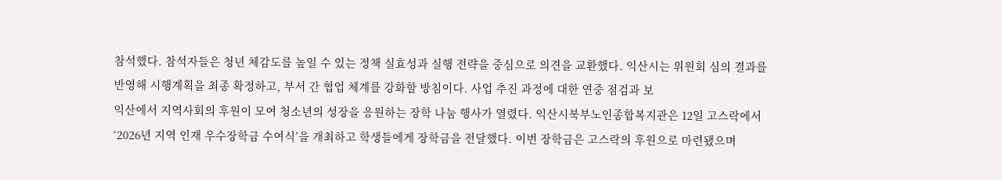참석했다. 참석자들은 청년 체감도를 높일 수 있는 정책 실효성과 실행 전략을 중심으로 의견을 교환했다. 익산시는 위원회 심의 결과를 반영해 시행계획을 최종 확정하고, 부서 간 협업 체계를 강화할 방침이다. 사업 추진 과정에 대한 연중 점검과 보
익산에서 지역사회의 후원이 모여 청소년의 성장을 응원하는 장학 나눔 행사가 열렸다. 익산시북부노인종합복지관은 12일 고스락에서 ‘2026년 지역 인재 우수장학금 수여식’을 개최하고 학생들에게 장학금을 전달했다. 이번 장학금은 고스락의 후원으로 마련됐으며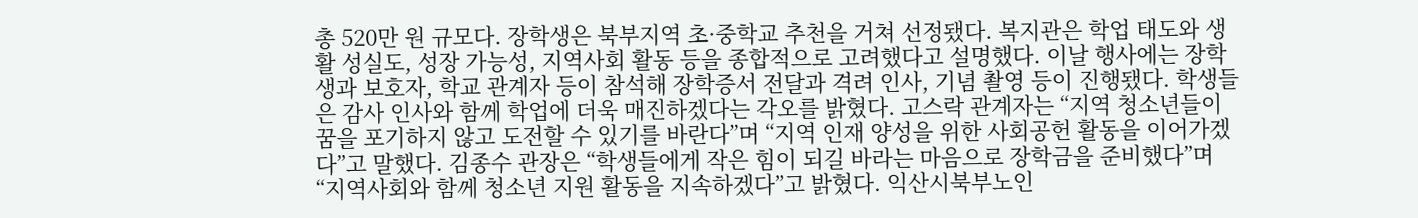총 520만 원 규모다. 장학생은 북부지역 초·중학교 추천을 거쳐 선정됐다. 복지관은 학업 태도와 생활 성실도, 성장 가능성, 지역사회 활동 등을 종합적으로 고려했다고 설명했다. 이날 행사에는 장학생과 보호자, 학교 관계자 등이 참석해 장학증서 전달과 격려 인사, 기념 촬영 등이 진행됐다. 학생들은 감사 인사와 함께 학업에 더욱 매진하겠다는 각오를 밝혔다. 고스락 관계자는 “지역 청소년들이 꿈을 포기하지 않고 도전할 수 있기를 바란다”며 “지역 인재 양성을 위한 사회공헌 활동을 이어가겠다”고 말했다. 김종수 관장은 “학생들에게 작은 힘이 되길 바라는 마음으로 장학금을 준비했다”며 “지역사회와 함께 청소년 지원 활동을 지속하겠다”고 밝혔다. 익산시북부노인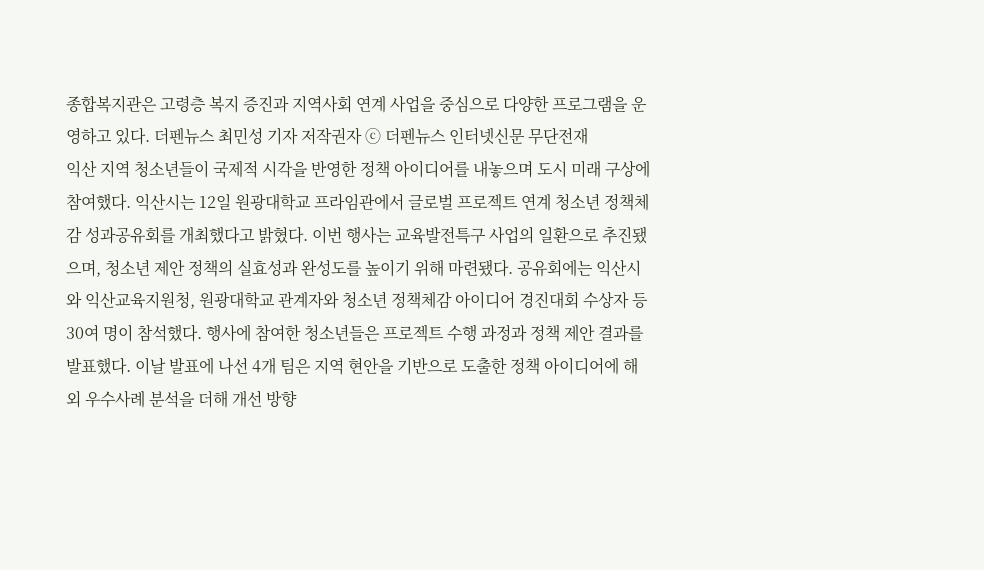종합복지관은 고령층 복지 증진과 지역사회 연계 사업을 중심으로 다양한 프로그램을 운영하고 있다. 더펜뉴스 최민성 기자 저작권자 ⓒ 더펜뉴스 인터넷신문 무단전재
익산 지역 청소년들이 국제적 시각을 반영한 정책 아이디어를 내놓으며 도시 미래 구상에 참여했다. 익산시는 12일 원광대학교 프라임관에서 글로벌 프로젝트 연계 청소년 정책체감 성과공유회를 개최했다고 밝혔다. 이번 행사는 교육발전특구 사업의 일환으로 추진됐으며, 청소년 제안 정책의 실효성과 완성도를 높이기 위해 마련됐다. 공유회에는 익산시와 익산교육지원청, 원광대학교 관계자와 청소년 정책체감 아이디어 경진대회 수상자 등 30여 명이 참석했다. 행사에 참여한 청소년들은 프로젝트 수행 과정과 정책 제안 결과를 발표했다. 이날 발표에 나선 4개 팀은 지역 현안을 기반으로 도출한 정책 아이디어에 해외 우수사례 분석을 더해 개선 방향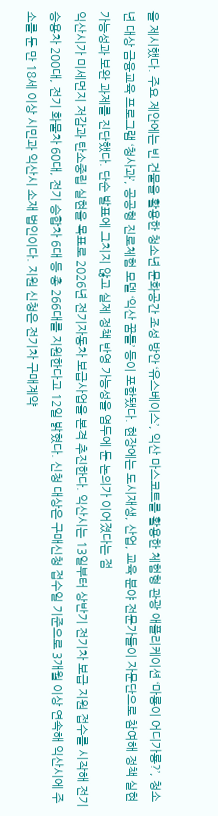을 제시했다. 주요 제안에는 빈 건물을 활용한 청소년 문화공간 조성 방안 ‘유스베이스’, 익산 마스코트를 활용한 체험형 관광 애플리케이션 ‘마룡이 어디가룡?’, 청소년 대상 금융교육 프로그램 ‘청사과’, 공공형 진로체험 모델 ‘익산 꿈틀’ 등이 포함됐다. 현장에는 도시재생, 산업, 교육 분야 전문가들이 자문단으로 참여해 정책 실현 가능성과 보완 과제를 진단했다. 단순 발표에 그치지 않고 실제 정책 반영 가능성을 염두에 둔 논의가 이어졌다는 점
익산시가 미세먼지 저감과 탄소중립 실현을 목표로 2026년 전기자동차 보급사업을 본격 추진한다. 익산시는 13일부터 상반기 전기차 보급 지원 접수를 시작해 전기 승용차 200대, 전기 화물차 60대, 전기 승합차 6대 등 총 266대를 지원한다고 12일 밝혔다. 신청 대상은 구매신청 접수일 기준으로 3개월 이상 연속해 익산시에 주소를 둔 만 18세 이상 시민과 익산시 소재 법인이다. 지원 신청은 전기차 구매계약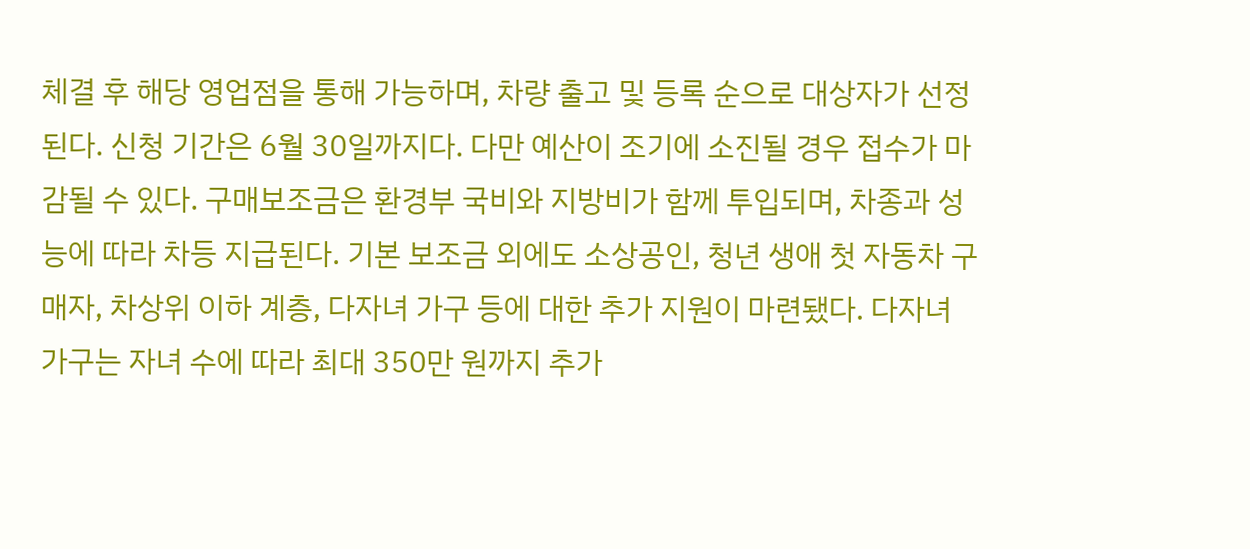체결 후 해당 영업점을 통해 가능하며, 차량 출고 및 등록 순으로 대상자가 선정된다. 신청 기간은 6월 30일까지다. 다만 예산이 조기에 소진될 경우 접수가 마감될 수 있다. 구매보조금은 환경부 국비와 지방비가 함께 투입되며, 차종과 성능에 따라 차등 지급된다. 기본 보조금 외에도 소상공인, 청년 생애 첫 자동차 구매자, 차상위 이하 계층, 다자녀 가구 등에 대한 추가 지원이 마련됐다. 다자녀 가구는 자녀 수에 따라 최대 350만 원까지 추가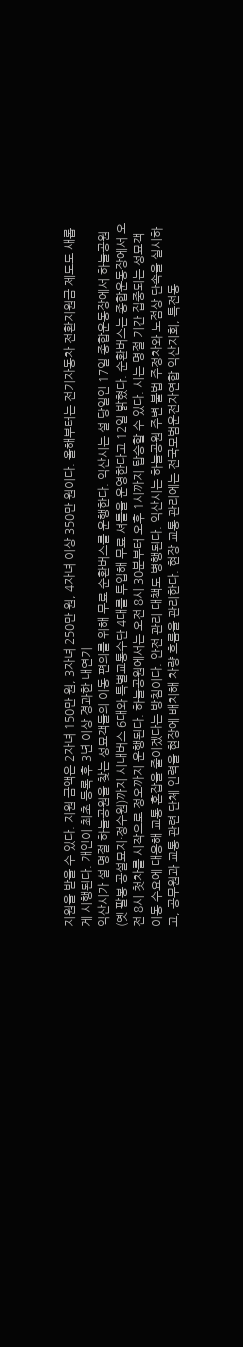지원을 받을 수 있다. 지원 금액은 2자녀 150만 원, 3자녀 250만 원, 4자녀 이상 350만 원이다. 올해부터는 전기자동차 전환지원금 제도도 새롭게 시행된다. 개인이 최초 등록 후 3년 이상 경과한 내연기
익산시가 설 명절 하늘공원을 찾는 성묘객들의 이동 편의를 위해 무료 순환버스를 운행한다. 익산시는 설 당일인 17일 종합운동장에서 하늘공원(옛 팔봉 공설묘지·정수원)까지 시내버스 6대와 특별교통수단 4대를 투입해 무료 셔틀을 운영한다고 12일 밝혔다. 순환버스는 종합운동장에서 오전 8시 첫차를 시작으로 정오까지 운행된다. 하늘공원에서는 오전 8시 30분부터 오후 1시까지 탑승할 수 있다. 시는 명절 기간 집중되는 성묘객 이동 수요에 대응해 교통 혼잡을 줄이겠다는 방침이다. 안전 관리 대책도 병행된다. 익산시는 하늘공원 주변 불법 주정차와 노점상 단속을 실시하고, 공무원과 교통 관련 단체 인력을 현장에 배치해 차량 흐름을 관리한다. 현장 교통 관리에는 전국모범운전자연합 익산지회, 특전동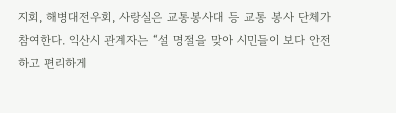지회, 해병대전우회, 사랑실은 교통봉사대 등 교통 봉사 단체가 참여한다. 익산시 관계자는 “설 명절을 맞아 시민들이 보다 안전하고 편리하게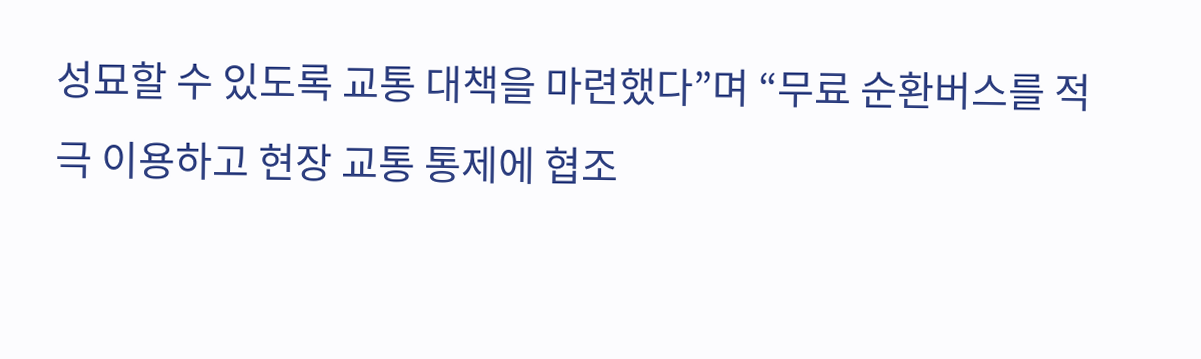성묘할 수 있도록 교통 대책을 마련했다”며 “무료 순환버스를 적극 이용하고 현장 교통 통제에 협조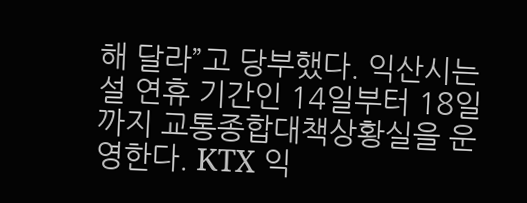해 달라”고 당부했다. 익산시는 설 연휴 기간인 14일부터 18일까지 교통종합대책상황실을 운영한다. KTX 익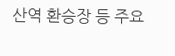산역 환승장 등 주요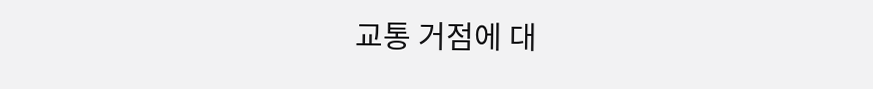교통 거점에 대